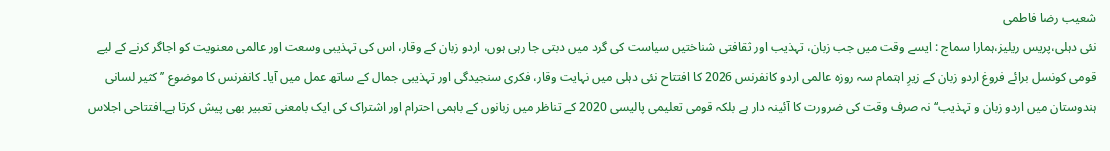شعیب رضا فاطمی
نئی دہلی،پریس ریلیز،ہمارا سماج : ایسے وقت میں جب زبان، تہذیب اور ثقافتی شناختیں سیاست کی گرد میں دبتی جا رہی ہوں، اردو زبان کے وقار، اس کی تہذیبی وسعت اور عالمی معنویت کو اجاگر کرنے کے لیے قومی کونسل برائے فروغ اردو زبان کے زیرِ اہتمام سہ روزہ عالمی اردو کانفرنس 2026 کا افتتاح نئی دہلی میں نہایت وقار، فکری سنجیدگی اور تہذیبی جمال کے ساتھ عمل میں آیا۔ کانفرنس کا موضوع ’’کثیر لسانی ہندوستان میں اردو زبان و تہذیب‘‘ نہ صرف وقت کی ضرورت کا آئینہ دار ہے بلکہ قومی تعلیمی پالیسی 2020 کے تناظر میں زبانوں کے باہمی احترام اور اشتراک کی ایک بامعنی تعبیر بھی پیش کرتا ہے۔افتتاحی اجلاس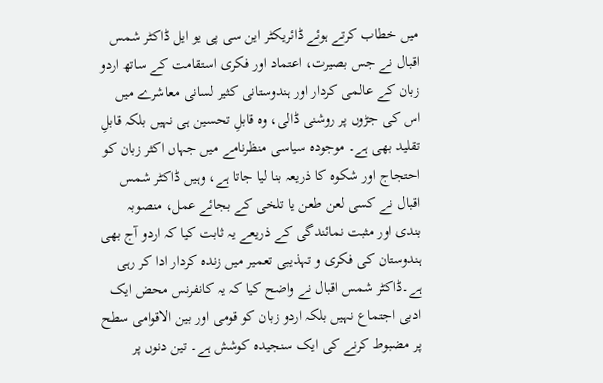میں خطاب کرتے ہوئے ڈائریکٹر این سی پی یو ایل ڈاکٹر شمس اقبال نے جس بصیرت، اعتماد اور فکری استقامت کے ساتھ اردو زبان کے عالمی کردار اور ہندوستانی کثیر لسانی معاشرے میں اس کی جڑوں پر روشنی ڈالی، وہ قابلِ تحسین ہی نہیں بلکہ قابلِ تقلید بھی ہے۔ موجودہ سیاسی منظرنامے میں جہاں اکثر زبان کو احتجاج اور شکوہ کا ذریعہ بنا لیا جاتا ہے، وہیں ڈاکٹر شمس اقبال نے کسی لعن طعن یا تلخی کے بجائے عمل، منصوبہ بندی اور مثبت نمائندگی کے ذریعے یہ ثابت کیا کہ اردو آج بھی ہندوستان کی فکری و تہذیبی تعمیر میں زندہ کردار ادا کر رہی ہے۔ڈاکٹر شمس اقبال نے واضح کیا کہ یہ کانفرنس محض ایک ادبی اجتماع نہیں بلکہ اردو زبان کو قومی اور بین الاقوامی سطح پر مضبوط کرنے کی ایک سنجیدہ کوشش ہے۔ تین دنوں پر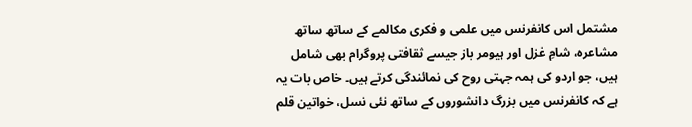مشتمل اس کانفرنس میں علمی و فکری مکالمے کے ساتھ ساتھ مشاعرہ، شامِ غزل اور ہیومر باز جیسے ثقافتی پروگرام بھی شامل ہیں، جو اردو کی ہمہ جہتی روح کی نمائندگی کرتے ہیں۔ خاص بات یہ ہے کہ کانفرنس میں بزرگ دانشوروں کے ساتھ نئی نسل، خواتین قلم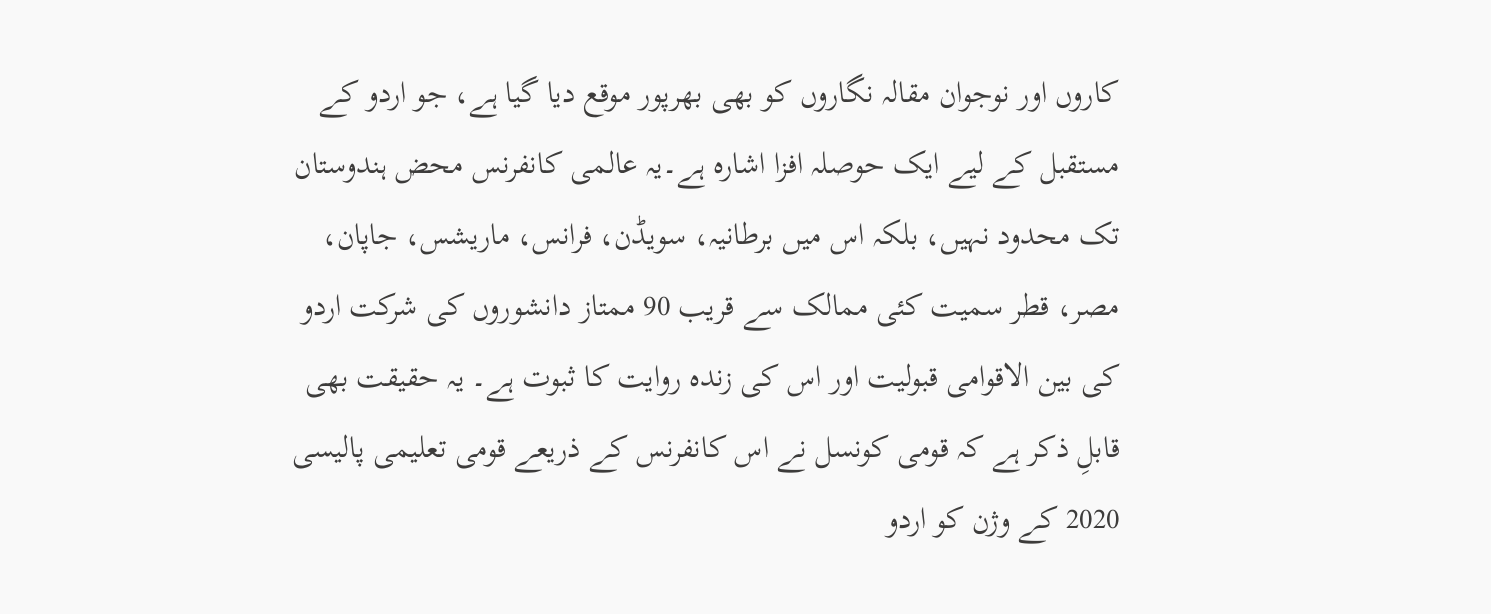کاروں اور نوجوان مقالہ نگاروں کو بھی بھرپور موقع دیا گیا ہے، جو اردو کے مستقبل کے لیے ایک حوصلہ افزا اشارہ ہے۔یہ عالمی کانفرنس محض ہندوستان تک محدود نہیں، بلکہ اس میں برطانیہ، سویڈن، فرانس، ماریشس، جاپان، مصر، قطر سمیت کئی ممالک سے قریب 90 ممتاز دانشوروں کی شرکت اردو کی بین الاقوامی قبولیت اور اس کی زندہ روایت کا ثبوت ہے۔ یہ حقیقت بھی قابلِ ذکر ہے کہ قومی کونسل نے اس کانفرنس کے ذریعے قومی تعلیمی پالیسی 2020 کے وژن کو اردو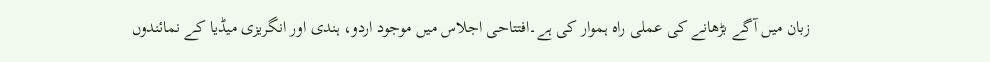زبان میں آگے بڑھانے کی عملی راہ ہموار کی ہے۔افتتاحی اجلاس میں موجود اردو، ہندی اور انگریزی میڈیا کے نمائندوں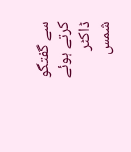سے گفتگو کرتے ہوئے ڈاکٹر شمس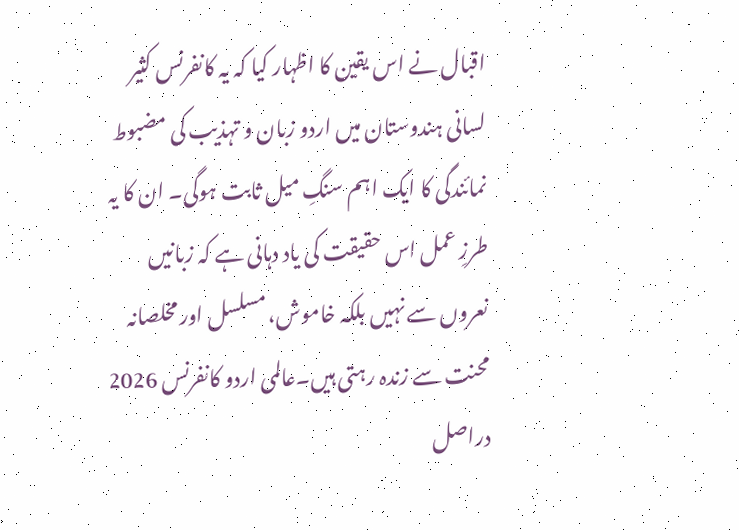اقبال نے اس یقین کا اظہار کیا کہ یہ کانفرنس کثیر لسانی ہندوستان میں اردو زبان و تہذیب کی مضبوط نمائندگی کا ایک اہم سنگِ میل ثابت ہوگی۔ ان کا یہ طرزِ عمل اس حقیقت کی یاد دہانی ہے کہ زبانیں نعروں سے نہیں بلکہ خاموش، مسلسل اور مخلصانہ محنت سے زندہ رہتی ہیں۔عالمی اردو کانفرنس 2026 دراصل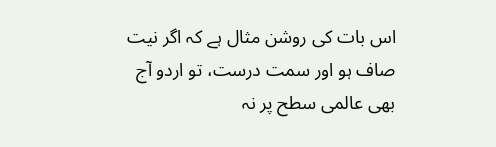اس بات کی روشن مثال ہے کہ اگر نیت صاف ہو اور سمت درست، تو اردو آج بھی عالمی سطح پر نہ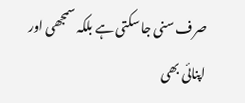صرف سنی جا سکتی ہے بلکہ سمجھی اور اپنائی بھی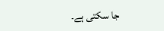جا سکتی ہے۔